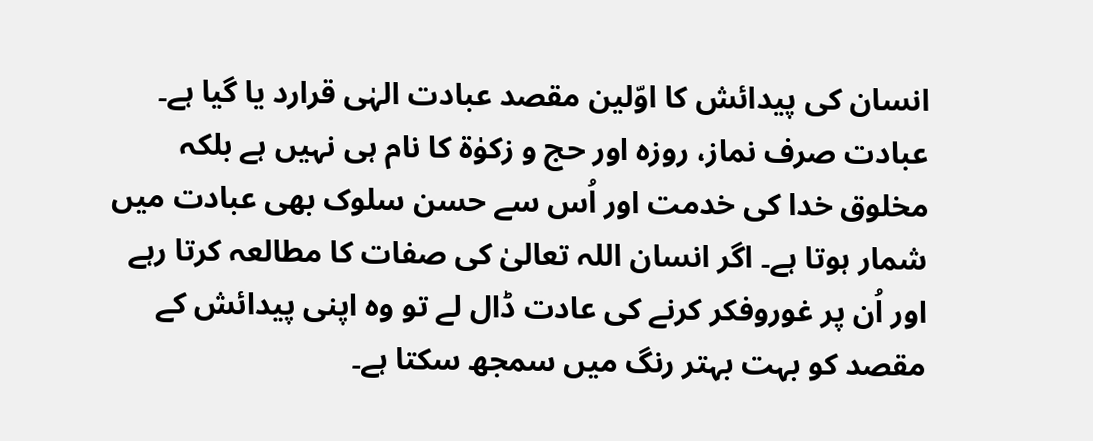انسان کی پیدائش کا اوّلین مقصد عبادت الہٰی قرارد یا گیا ہے۔ عبادت صرف نماز، روزہ اور حج و زکوٰۃ کا نام ہی نہیں ہے بلکہ مخلوق خدا کی خدمت اور اُس سے حسن سلوک بھی عبادت میں شمار ہوتا ہے۔ اگر انسان اللہ تعالیٰ کی صفات کا مطالعہ کرتا رہے اور اُن پر غوروفکر کرنے کی عادت ڈال لے تو وہ اپنی پیدائش کے مقصد کو بہت بہتر رنگ میں سمجھ سکتا ہے۔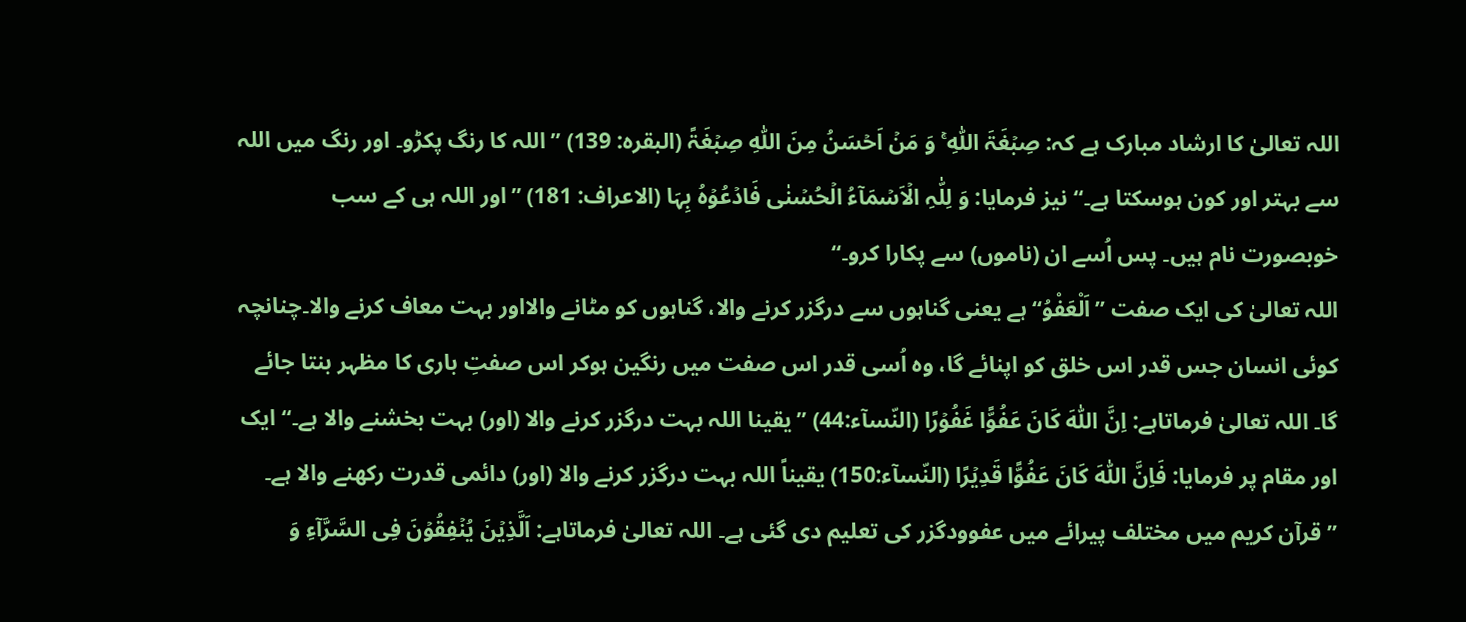اللہ تعالیٰ کا ارشاد مبارک ہے کہ: صِبۡغَۃَ اللّٰہِ ۚ وَ مَنۡ اَحۡسَنُ مِنَ اللّٰہِ صِبۡغَۃً (البقرہ: 139) ’’اللہ کا رنگ پکڑو۔ اور رنگ میں اللہ سے بہتر اور کون ہوسکتا ہے۔‘‘ نیز فرمایا: وَ لِلّٰہِ الۡاَسۡمَآءُ الۡحُسۡنٰی فَادۡعُوۡہُ بِہَا (الاعراف: 181) ’’اور اللہ ہی کے سب خوبصورت نام ہیں۔ پس اُسے ان (ناموں) سے پکارا کرو۔‘‘
اللہ تعالیٰ کی ایک صفت ’’اَلْعَفْوُ‘‘ ہے یعنی گناہوں سے درگزر کرنے والا، گناہوں کو مٹانے والااور بہت معاف کرنے والا۔چنانچہ کوئی انسان جس قدر اس خلق کو اپنائے گا، وہ اُسی قدر اس صفت میں رنگین ہوکر اس صفتِ باری کا مظہر بنتا جائے گا۔ اللہ تعالیٰ فرماتاہے: اِنَّ اللّٰہَ کَانَ عَفُوًّا غَفُوۡرًا (النّسآء:44) ’’یقینا اللہ بہت درگزر کرنے والا (اور) بہت بخشنے والا ہے۔‘‘ ایک اور مقام پر فرمایا: فَاِنَّ اللّٰہَ کَانَ عَفُوًّا قَدِیۡرًا (النّسآء:150) یقیناً اللہ بہت درگزر کرنے والا (اور) دائمی قدرت رکھنے والا ہے۔ ’’قرآن کریم میں مختلف پیرائے میں عفوودگزر کی تعلیم دی گئی ہے۔ اللہ تعالیٰ فرماتاہے: اَلَّذِیۡنَ یُنۡفِقُوۡنَ فِی السَّرَّآءِ وَ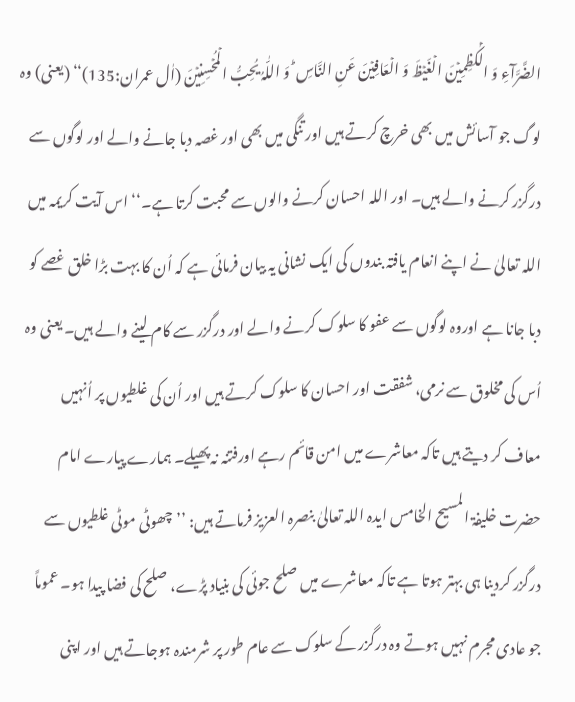الضَّرَّآءِ وَ الۡکٰظِمِیۡنَ الۡغَیۡظَ وَ الۡعَافِیۡنَ عَنِ النَّاسِ ؕ وَ اللّٰہُ یُحِبُّ الۡمُحۡسِنِیۡنَ (اٰل عمران:135)‘‘ (یعنی) وہ لوگ جو آسائش میں بھی خرچ کرتے ہیں اور تنگی میں بھی اور غصہ دبا جانے والے اور لوگوں سے درگزر کرنے والے ہیں۔ اور اللہ احسان کرنے والوں سے محبت کرتا ہے۔‘‘ اس آیت کریمہ میں اللہ تعالیٰ نے اپنے انعام یافتہ بندوں کی ایک نشانی یہ بیان فرمائی ہے کہ اُن کا بہت بڑا خلق غصے کو دبا جانا ہے اوروہ لوگوں سے عفو کا سلوک کرنے والے اور درگزر سے کام لینے والے ہیں۔ یعنی وہ اُس کی مخلوق سے نرمی، شفقت اور احسان کا سلوک کرتے ہیں اور اُن کی غلطیوں پر اُنہیں معاف کر دیتے ہیں تاکہ معاشرے میں امن قائم رہے اورفتنہ نہ پھیلے۔ ہمارے پیارے امام حضرت خلیفۃ المسیح الخامس ایدہ اللہ تعالیٰ بنصرہ العزیز فرماتے ہیں: ’’چھوٹی موٹی غلطیوں سے درگزر کردینا ہی بہتر ہوتا ہے تاکہ معاشرے میں صلح جوئی کی بنیاد پڑے، صلح کی فضا پیدا ہو۔ عموماً جو عادی مجرم نہیں ہوتے وہ درگزر کے سلوک سے عام طور پر شرمندہ ہوجاتے ہیں اور اپنی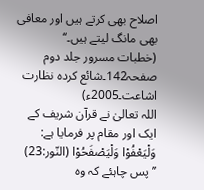اصلاح بھی کرتے ہیں اور معافی بھی مانگ لیتے ہیں۔‘‘
(خطبات مسرور جلد دوم صفحہ142۔شائع کردہ نظارت اشاعت۔2005ء)
اللہ تعالیٰ نے قرآن شریف کے ایک اور مقام پر فرمایا ہے: وَلْیَعْفُوْا وَلْیَصْفَحُوْا (النّور:23) ’’پس چاہئے کہ وہ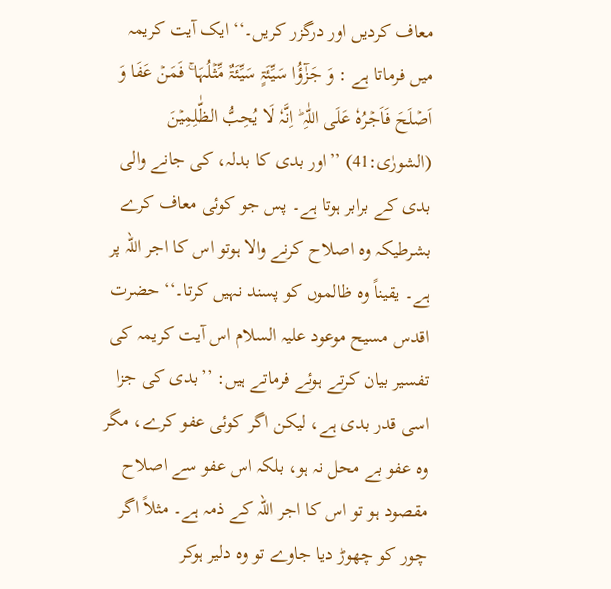معاف کردیں اور درگزر کریں۔‘‘ ایک آیت کریمہ میں فرماتا ہے : وَ جَزٰٓؤُا سَیِّئَۃٍ سَیِّئَۃٌ مِّثۡلُہَا ۚ فَمَنۡ عَفَا وَ اَصۡلَحَ فَاَجۡرُہٗ عَلَی اللّٰہِ ؕ اِنَّہٗ لَا یُحِبُّ الظّٰلِمِیۡنَ (الشورٰی:41) ’’اور بدی کا بدلہ، کی جانے والی بدی کے برابر ہوتا ہے۔ پس جو کوئی معاف کرے بشرطیکہ وہ اصلاح کرنے والا ہوتو اس کا اجر اللہ پر ہے۔ یقیناً وہ ظالموں کو پسند نہیں کرتا۔‘‘ حضرت اقدس مسیح موعود علیہ السلام اس آیت کریمہ کی تفسیر بیان کرتے ہوئے فرماتے ہیں: ’’بدی کی جزا اسی قدر بدی ہے، لیکن اگر کوئی عفو کرے، مگر وہ عفو بے محل نہ ہو، بلکہ اس عفو سے اصلاح مقصود ہو تو اس کا اجر اللہ کے ذمہ ہے۔ مثلاً اگر چور کو چھوڑ دیا جاوے تو وہ دلیر ہوکر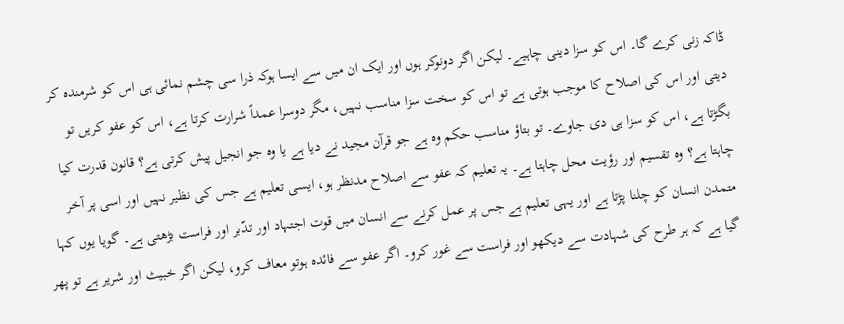ڈاکہ زنی کرے گا۔ اس کو سزا دینی چاہیے۔ لیکن اگر دونوکر ہوں اور ایک ان میں سے ایسا ہوکہ ذرا سی چشم نمائی ہی اس کو شرمندہ کر دیتی اور اس کی اصلاح کا موجب ہوتی ہے تو اس کو سخت سزا مناسب نہیں، مگر دوسرا عمداً شرارت کرتا ہے، اس کو عفو کریں تو بگڑتا ہے، اس کو سزا ہی دی جاوے۔ تو بتاؤ مناسب حکم وہ ہے جو قرآن مجید نے دیا ہے یا وہ جو انجیل پیش کرتی ہے؟ قانون قدرت کیا چاہتا ہے؟ وہ تقسیم اور رؤیت محل چاہتا ہے۔ یہ تعلیم کہ عفو سے اصلاح مدنظر ہو، ایسی تعلیم ہے جس کی نظیر نہیں اور اسی پر آخر متمدن انسان کو چلنا پڑتا ہے اور یہی تعلیم ہے جس پر عمل کرنے سے انسان میں قوت اجتہاد اور تدّبر اور فراست بڑھتی ہے۔ گویا یوں کہا گیا ہے کہ ہر طرح کی شہادت سے دیکھو اور فراست سے غور کرو۔ اگر عفو سے فائدہ ہوتو معاف کرو، لیکن اگر خبیث اور شریر ہے تو پھر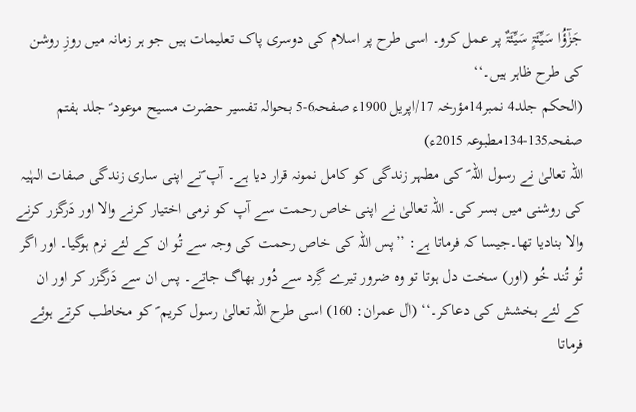جَزٰٓؤُا سَیِّئَۃٍ سَیِّئَۃٌ پر عمل کرو۔ اسی طرح پر اسلام کی دوسری پاک تعلیمات ہیں جو ہر زمانہ میں روزِ روشن کی طرح ظاہر ہیں۔‘‘
(الحکم جلد4 نمبر14مؤرخہ 17/اپریل 1900ء صفحہ6-5 بحوالہ تفسیر حضرت مسیح موعود ؑ جلد ہفتم صفحہ135-134مطبوعہ 2015ء)
اللہ تعالیٰ نے رسول اللہ ؐ کی مطہر زندگی کو کامل نمونہ قرار دیا ہے۔ آپ ؐنے اپنی ساری زندگی صفات الہٰیہ کی روشنی میں بسر کی۔ اللہ تعالیٰ نے اپنی خاص رحمت سے آپ کو نرمی اختیار کرنے والا اور دَرگزر کرنے والا بنادیا تھا۔جیسا کہ فرماتا ہے: ’’پس اللہ کی خاص رحمت کی وجہ سے تُو ان کے لئے نرم ہوگیا۔ اور اگر تُو تُند خُو (اور) سخت دل ہوتا تو وہ ضرور تیرے گِرد سے دُور بھاگ جاتے۔ پس ان سے دَرگزر کر اور ان کے لئے بخشش کی دعاکر۔‘‘ (اٰل عمران: 160) اسی طرح اللہ تعالیٰ رسول کریم ؐ کو مخاطب کرتے ہوئے فرماتا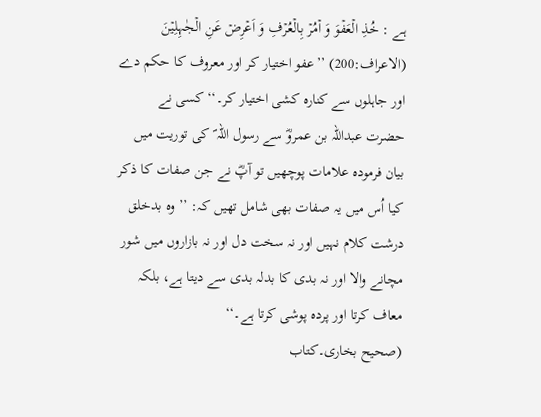ہے : خُذِ الۡعَفۡوَ وَ اۡمُرۡ بِالۡعُرۡفِ وَ اَعۡرِضۡ عَنِ الۡجٰہِلِیۡنَ (الاعراف:200) ’’عفو اختیار کر اور معروف کا حکم دے اور جاہلوں سے کنارہ کشی اختیار کر۔‘‘ کسی نے حضرت عبداللہ بن عمروؓ سے رسول اللہ ؐ کی توریت میں بیان فرمودہ علامات پوچھیں تو آپؓ نے جن صفات کا ذکر کیا اُس میں یہ صفات بھی شامل تھیں کہ: ’’وہ بدخلق درشت کلام نہیں اور نہ سخت دل اور نہ بازاروں میں شور مچانے والا اور نہ بدی کا بدلہ بدی سے دیتا ہے، بلکہ معاف کرتا اور پردہ پوشی کرتا ہے۔‘‘
(صحیح بخاری۔کتاب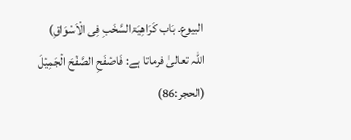البیوع۔ بَاب کَرَاھِیَۃالسَّخَبِ فِی الْاَسْوَاقِ)
اللہ تعالیٰ فرماتا ہے: فَاصۡفَحِ الصَّفۡحَ الۡجَمِیۡلَ (الحجر:86)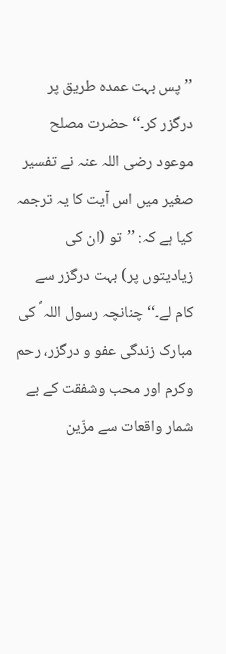’’پس بہت عمدہ طریق پر درگزر کر۔‘‘ حضرت مصلح موعود رضی اللہ عنہ نے تفسیر صغیر میں اس آیت کا یہ ترجمہ کیا ہے کہ: ’’تو (ان کی زیادیتوں پر) بہت درگزر سے کام لے۔‘‘ چنانچہ رسول اللہ ؐ کی مبارک زندگی عفو و درگزر، رحم وکرم اور محب وشفقت کے بے شمار واقعات سے مزّین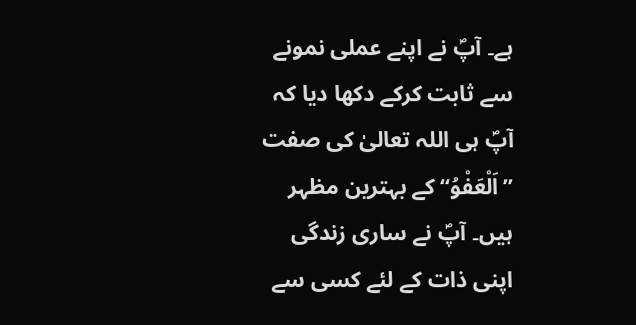ہے۔ آپؐ نے اپنے عملی نمونے سے ثابت کرکے دکھا دیا کہ آپؐ ہی اللہ تعالیٰ کی صفت ’’اَلْعَفْوُ‘‘ کے بہترین مظہر ہیں۔ آپؐ نے ساری زندگی اپنی ذات کے لئے کسی سے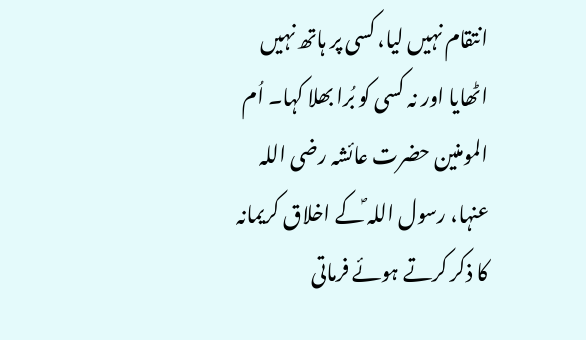انتقام نہیں لیا، کسی پر ہاتھ نہیں اٹھایا اور نہ کسی کو بُرا بھلا کہا۔ اُم المومنین حضرت عائشہ رضی اللہ عنہا، رسول اللہ ؐکے اخلاق کریمانہ کا ذکر کرتے ہوئے فرماتی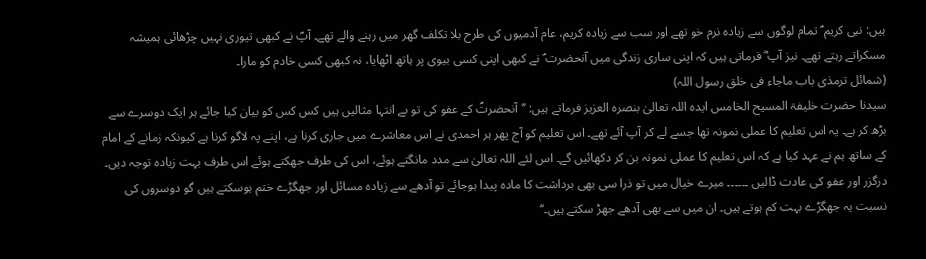ہیں: نبی کریم ؐ تمام لوگوں سے زیادہ نرم خو تھے اور سب سے زیادہ کریم، عام آدمیوں کی طرح بلا تکلف گھر میں رہنے والے تھے۔ آپؐ نے کبھی تیوری نہیں چڑھائی ہمیشہ مسکراتے رہتے تھے۔ نیز آپ ؓ فرماتی ہیں کہ اپنی ساری زندگی میں آنحضرت ؐ نے کبھی اپنی کسی بیوی پر ہاتھ اٹھایا، نہ کبھی کسی خادم کو مارا۔
(شمائل ترمذی باب ماجاء فی خلق رسول اللہ)
سیدنا حضرت خلیفۃ المسیح الخامس ایدہ اللہ تعالیٰ بنصرہ العزیز فرماتے ہیں: ’’آنحضرتؐ کے عفو کی تو بے انتہا مثالیں ہیں کس کس کو بیان کیا جائے ہر ایک دوسرے سے بڑھ کر ہے۔ یہ اس تعلیم کا عملی نمونہ تھا جسے لے کر آپ آئے تھے۔ اس تعلیم کو آج پھر ہر احمدی نے اس معاشرے میں جاری کرنا ہے، اپنے پہ لاگو کرنا ہے کیونکہ زمانے کے امام کے ساتھ ہم نے عہد کیا ہے کہ اس تعلیم کا عملی نمونہ بن کر دکھائیں گے۔ اس لئے اللہ تعالیٰ سے مدد مانگتے ہوئے، اس کی طرف جھکتے ہوئے اس طرف بہت زیادہ توجہ دیں۔ درگزر اور عفو کی عادت ڈالیں ۔۔۔۔۔۔ میرے خیال میں تو ذرا سی بھی برداشت کا مادہ پیدا ہوجائے تو آدھے سے زیادہ مسائل اور جھگڑے ختم ہوسکتے ہیں گو دوسروں کی نسبت یہ جھگڑے بہت کم ہوتے ہیں۔ ان میں سے بھی آدھے جھڑ سکتے ہیں۔‘‘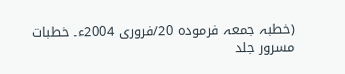(خطبہ جمعہ فرمودہ 20/فروری 2004ء۔ خطبات مسرور جلد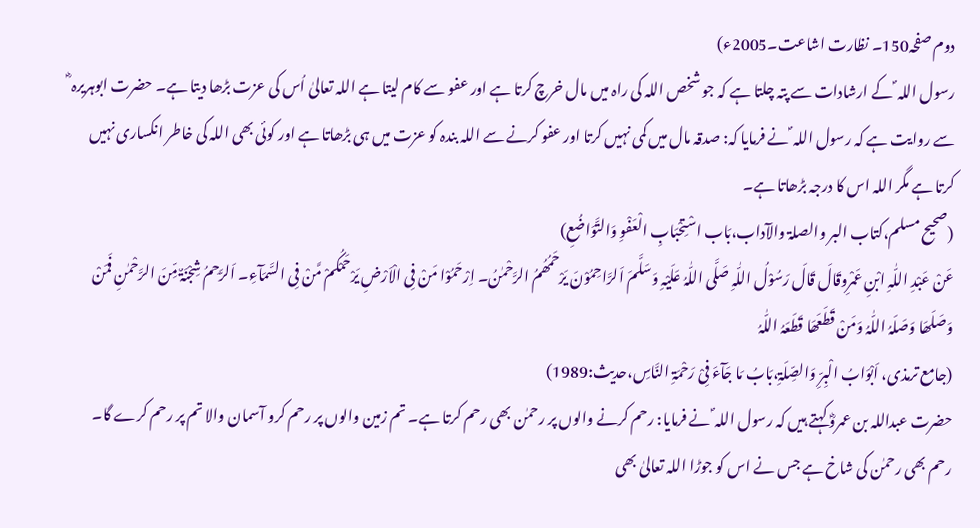دوم صفحہ150۔ نظارت اشاعت۔2005ء)
رسول اللہ ؐ کے ارشادات سے پتہ چلتا ہے کہ جو شخص اللہ کی راہ میں مال خرچ کرتا ہے اور عفو سے کام لیتا ہے اللہ تعالیٰ اُس کی عزت بڑھا دیتا ہے۔ حضرت ابوہریرہ ؓ سے روایت ہے کہ رسول اللہ ؐ نے فرمایا کہ: صدقہ مال میں کمی نہیں کرتا اور عفو کرنے سے اللہ بندہ کو عزت میں ہی بڑھاتا ہے اور کوئی بھی اللہ کی خاطر انکساری نہیں کرتا ہے مگر اللہ اس کا درجہ بڑھاتا ہے۔
(صحیح مسلم،کتاب البر والصلۃ والآداب،بَاب اسْتِحْبَابِ الْعَفْوِ وَالتَّوَاضُعِ)
عَنْ عَبْدِ اللّٰہِ ابْنِ عَمْرِوقَالَ قَالَ رَسُوْلُ اللّٰہِ صَلَّی اللّٰہُ عَلَیْہِ وَسَلَّمَ اَلرَّاحِمُوْنَ یَرْحَمُھُمُ الرَّحْمٰنُ۔ اِرْحَمُوْا مَنْ فِی الْاَرْضِ یَرْحَمْکُمْ مَّنْ فِی السَّمَآءِ۔ اَلرَّحِمُ شِجْنَۃٌ مِّنَ الرَّحْمٰنِ فَمَنْ وَصَلَھَا وَصَلَہُ اللّٰہُ وَمَنْ قَطَعَھَا قَطَعَہُ اللّٰہُ
(جامع ترمذی، اَبْوَابُ الْبِرِّ وَالصِّلَۃِ،بَابُ مَا جَآءَ فِیْ رَحْمَۃِ النَّاسِ،حدیث:1989)
حضرت عبداللہ بن عمروؓ کہتے ہیں کہ رسول اللہ ؐ نے فرمایا: رحم کرنے والوں پر رحمٰن بھی رحم کرتا ہے۔ تم زمین والوں پر رحم کرو آسمان والا تم پر رحم کرے گا۔ رحم بھی رحمٰن کی شاخ ہے جس نے اس کو جوڑا اللہ تعالیٰ بھی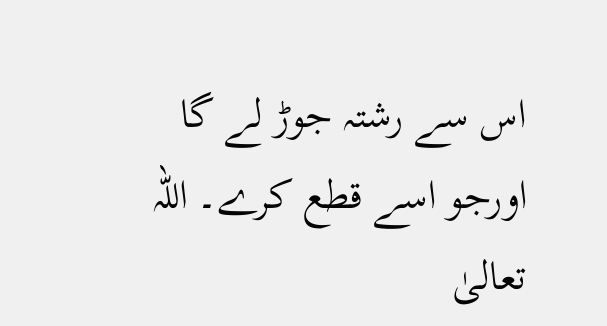اس سے رشتہ جوڑ لے گا اورجو اسے قطع کرے۔ اللہ تعالیٰ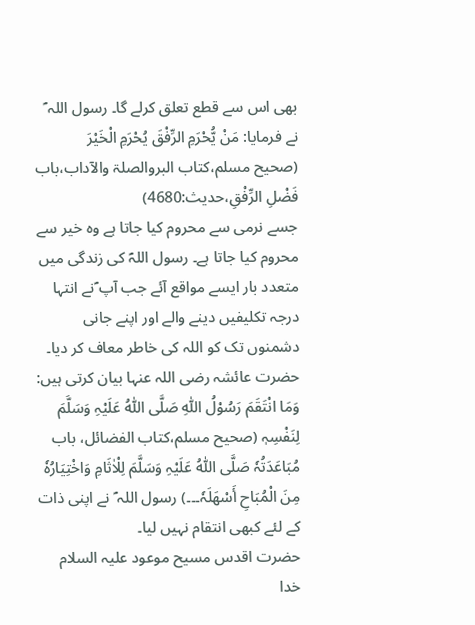بھی اس سے قطع تعلق کرلے گا۔ رسول اللہ ؐ نے فرمایا: مَنْ یُّحْرَمِ الرِّفْقَ یُحْرَمِ الْخَیْرَ
(صحیح مسلم،کتاب البروالصلۃ والآداب،باب فَضْلِ الرِّفْقِ،حدیث:4680)
جسے نرمی سے محروم کیا جاتا ہے وہ خیر سے محروم کیا جاتا ہے۔ رسول اللہؐ کی زندگی میں متعدد بار ایسے مواقع آئے جب آپ ؐنے انتہا درجہ تکلیفیں دینے والے اور اپنے جانی دشمنوں تک کو اللہ کی خاطر معاف کر دیا۔ حضرت عائشہ رضی اللہ عنہا بیان کرتی ہیں: وَمَا انْتَقَمَ رَسُوْلُ اللّٰہِ صَلَّی اللّٰہُ عَلَیْہِ وَسَلَّمَ لِنَفْسِہٖ (صحیح مسلم،کتاب الفضائل، باب مُبَاعَدَتُہٗ صَلَّی اللّٰہُ عَلَیْہِ وَسَلَّمَ لِلْاٰثَامِ وَاخْتِیَارُہٗ مِنَ الْمُبَاحِ أَسْھَلَہٗ۔۔۔) رسول اللہ ؐ نے اپنی ذات کے لئے کبھی انتقام نہیں لیا۔
حضرت اقدس مسیح موعود علیہ السلام خدا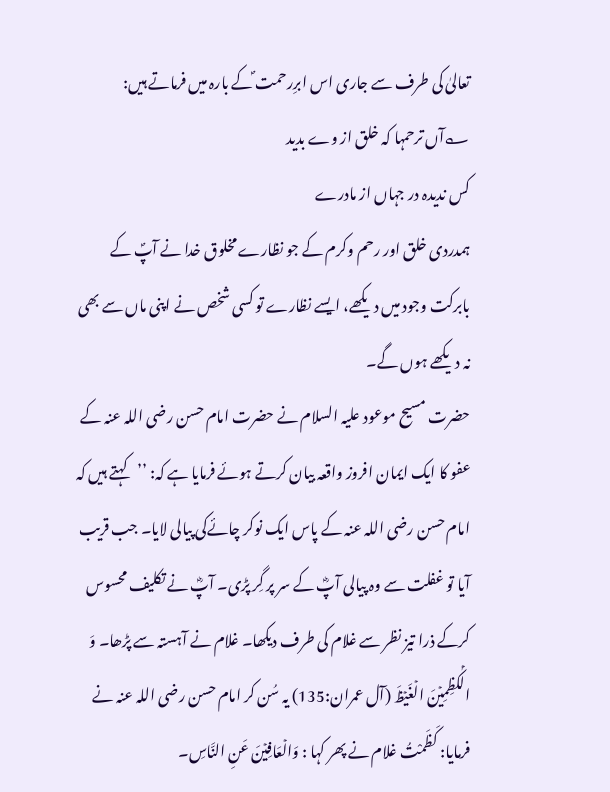تعالیٰ کی طرف سے جاری اس ابرِرحمت ؐکے بارہ میں فرماتے ہیں:
؎آں ترحمہا کہ خلق از وے بدید
کس ندیدہ در جہاں از مادرے
ہمدردی خلق اور رحم وکرم کے جو نظارے مخلوق خدا نے آپؐ کے بابرکت وجود میں دیکھے، ایسے نظارے تو کسی شخص نے اپنی ماں سے بھی نہ دیکھے ہوں گے۔
حضرت مسیح موعود علیہ السلام نے حضرت امام حسن رضی اللہ عنہ کے عفو کا ایک ایمان افروز واقعہ بیان کرتے ہوئے فرمایا ہے کہ: ’’کہتے ہیں کہ امام حسن رضی اللہ عنہ کے پاس ایک نوکر چائےکی پیالی لایا۔ جب قریب آیا تو غفلت سے وہ پیالی آپؓ کے سر پر گِر پڑی۔ آپؓ نے تکلیف محسوس کرکے ذرا تیز نظر سے غلام کی طرف دیکھا۔ غلام نے آہستہ سے پڑھا۔ وَ الۡکٰظِمِیۡنَ الۡغَیۡظَ (آل عمران:135) یہ سُن کر امام حسن رضی اللہ عنہ نے فرمایا: کَظَمْتُ غلام نے پھر کہا : وَالۡعَافِیۡنَ عَنِ النَّاسِ۔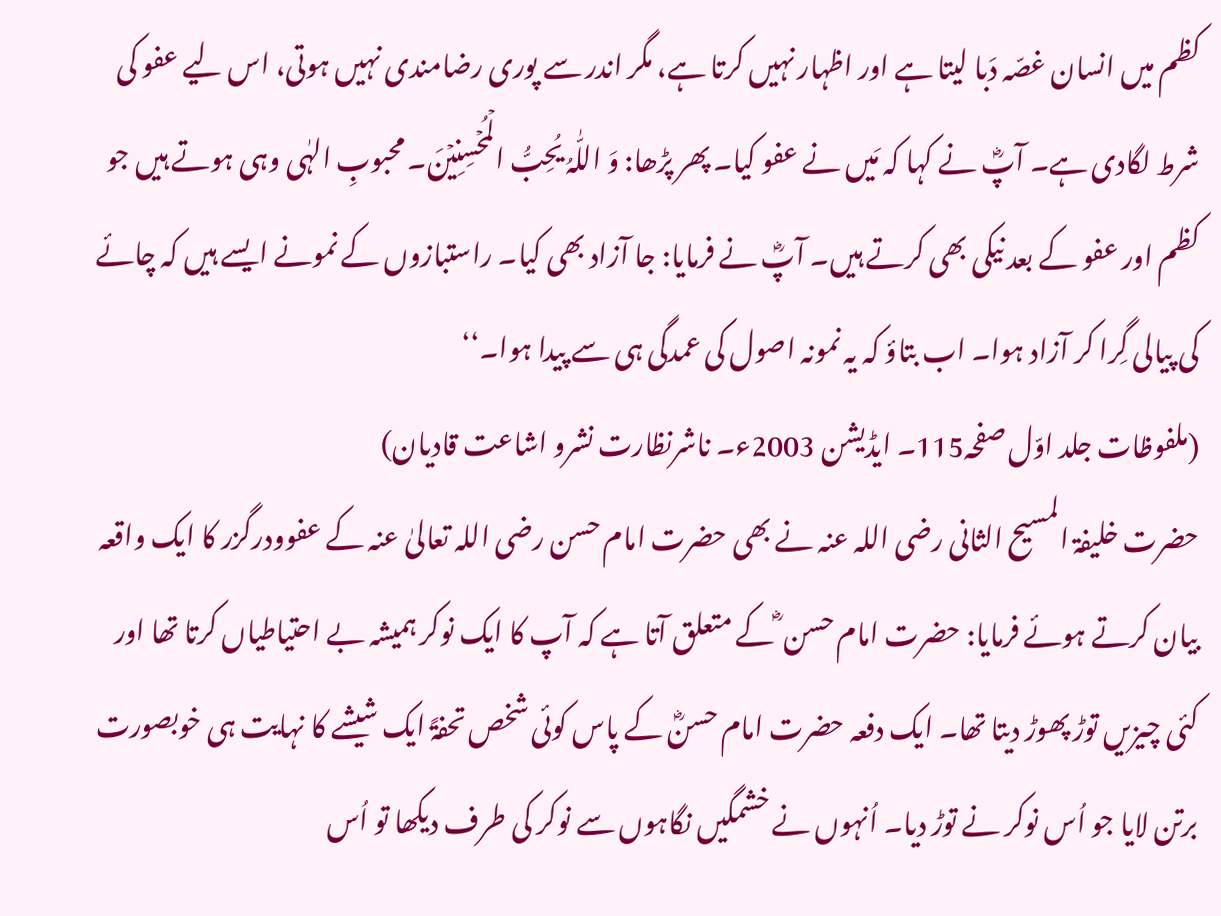کظم میں انسان غصّہ دَبا لیتا ہے اور اظہار نہیں کرتا ہے، مگر اندر سے پوری رضامندی نہیں ہوتی، اس لیے عفو کی شرط لگادی ہے۔ آپؓ نے کہا کہ مَیں نے عفو کیا۔ پھر پڑھا: وَ اللّٰہُ یُحِبُّ الۡمُحۡسِنِیۡنَ۔ محبوبِ الہٰی وہی ہوتے ہیں جو کظم اور عفو کے بعد نیکی بھی کرتے ہیں۔ آپؓ نے فرمایا: جا آزاد بھی کیا۔ راستبازوں کے نمونے ایسے ہیں کہ چائے کی پیالی گِرا کر آزاد ہوا۔ اب بتاؤ کہ یہ نمونہ اصول کی عمدگی ہی سے پیدا ہوا۔‘‘
(ملفوظات جلد اوّل صفحہ115۔ ایڈیشن 2003ء۔ ناشرنظارت نشرو اشاعت قادیان)
حضرت خلیفۃ المسیح الثانی رضی اللہ عنہ نے بھی حضرت امام حسن رضی اللہ تعالیٰ عنہ کے عفوودرگزر کا ایک واقعہ بیان کرتے ہوئے فرمایا: حضرت امام حسن ؓ کے متعلق آتا ہے کہ آپ کا ایک نوکر ہمیشہ بے احتیاطیاں کرتا تھا اور کئی چیزیں توڑ پھوڑ دیتا تھا۔ ایک دفعہ حضرت امام حسنؓ کے پاس کوئی شخص تحفۃً ایک شیشے کا نہایت ہی خوبصورت برتن لایا جو اُس نوکر نے توڑ دیا۔ اُنہوں نے خشمگیں نگاہوں سے نوکر کی طرف دیکھا تو اُس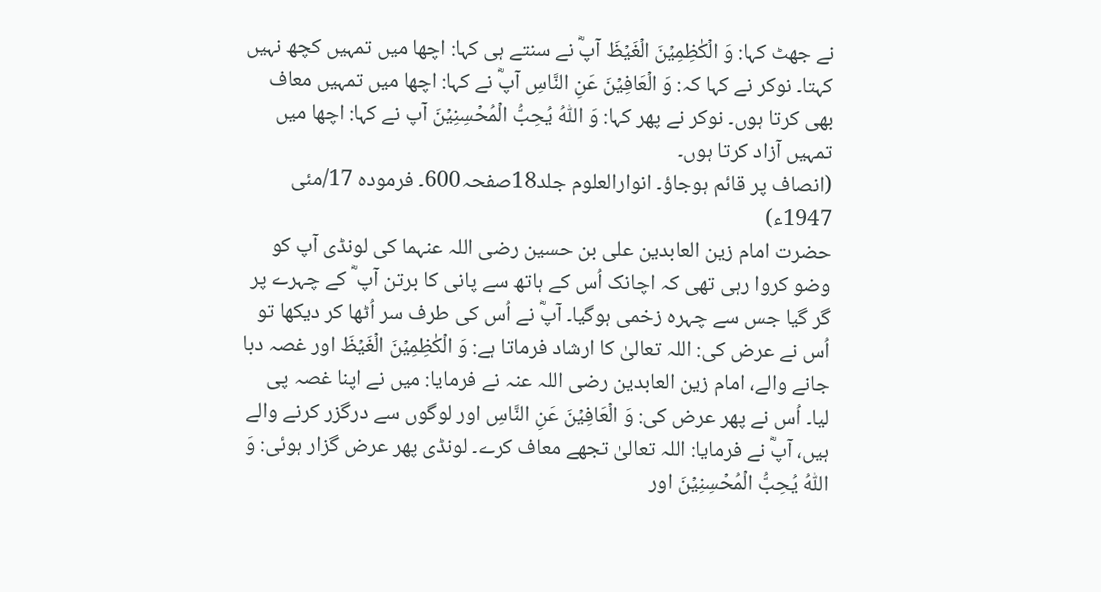نے جھٹ کہا: وَ الۡکٰظِمِیۡنَ الۡغَیۡظَ آپؓ نے سنتے ہی کہا: اچھا میں تمہیں کچھ نہیں کہتا۔ نوکر نے کہا کہ: وَ الۡعَافِیۡنَ عَنِ النَّاسِ آپؓ نے کہا: اچھا میں تمہیں معاف بھی کرتا ہوں۔ نوکر نے پھر کہا: وَ اللّٰہُ یُحِبُّ الۡمُحۡسِنِیۡنَ آپ نے کہا: اچھا میں تمہیں آزاد کرتا ہوں۔
(انصاف پر قائم ہوجاؤ۔ انوارالعلوم جلد18صفحہ600۔ فرمودہ 17/مئی 1947ء)
حضرت امام زین العابدین علی بن حسین رضی اللہ عنہما کی لونڈی آپ کو وضو کروا رہی تھی کہ اچانک اُس کے ہاتھ سے پانی کا برتن آپ ؓ کے چہرے پر گر گیا جس سے چہرہ زخمی ہوگیا۔ آپؓ نے اُس کی طرف سر اُٹھا کر دیکھا تو اُس نے عرض کی: اللہ تعالیٰ کا ارشاد فرماتا ہے: وَ الۡکٰظِمِیۡنَ الۡغَیۡظَ اور غصہ دبا جانے والے، امام زین العابدین رضی اللہ عنہ نے فرمایا: میں نے اپنا غصہ پی لیا۔ اُس نے پھر عرض کی: وَ الۡعَافِیۡنَ عَنِ النَّاسِ اور لوگوں سے درگزر کرنے والے ہیں، آپؓ نے فرمایا: اللہ تعالیٰ تجھے معاف کرے۔ لونڈی پھر عرض گزار ہوئی: وَ اللّٰہُ یُحِبُّ الۡمُحۡسِنِیۡنَ اور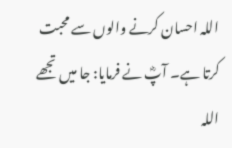اللہ احسان کرنے والوں سے محبت کرتا ہے۔ آپؓ نے فرمایا: جا میں تجھے اللہ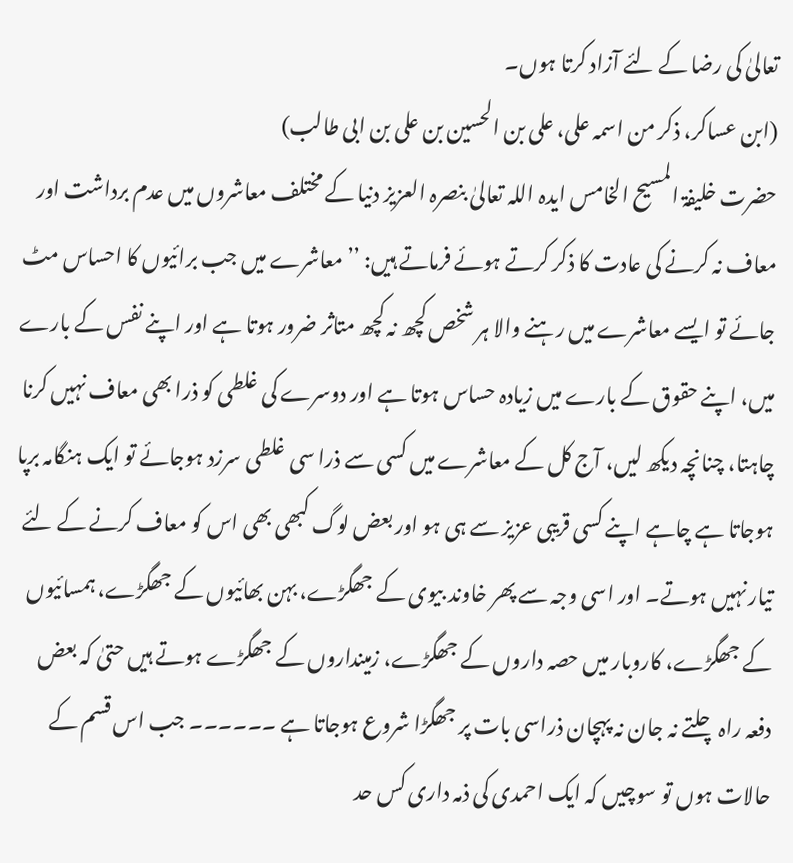تعالیٰ کی رضا کے لئے آزاد کرتا ہوں۔
(ابن عساکر، ذکر من اسمہ علی، علی بن الحسین بن علی بن ابی طالب)
حضرت خلیفۃ المسیح الخامس ایدہ اللہ تعالیٰ بنصرہ العزیز دنیا کے مختلف معاشروں میں عدم برداشت اور معاف نہ کرنے کی عادت کا ذکر کرتے ہوئے فرماتے ہیں: ’’معاشرے میں جب برائیوں کا احساس مٹ جائے تو ایسے معاشرے میں رہنے والا ہر شخص کچھ نہ کچھ متاثر ضرور ہوتا ہے اور اپنے نفس کے بارے میں، اپنے حقوق کے بارے میں زیادہ حساس ہوتا ہے اور دوسرے کی غلطی کو ذرا بھی معاف نہیں کرنا چاہتا، چنانچہ دیکھ لیں، آج کل کے معاشرے میں کسی سے ذرا سی غلطی سرزد ہوجائے تو ایک ہنگامہ برپا ہوجاتا ہے چاہے اپنے کسی قریبی عزیز سے ہی ہو اور بعض لوگ کبھی بھی اس کو معاف کرنے کے لئے تیار نہیں ہوتے۔ اور اسی وجہ سے پھر خاوند بیوی کے جھگڑے، بہن بھائیوں کے جھگڑے، ہمسائیوں کے جھگڑے، کاروبار میں حصہ داروں کے جھگڑے، زمینداروں کے جھگڑے ہوتے ہیں حتیٰ کہ بعض دفعہ راہ چلتے نہ جان نہ پہچان ذراسی بات پر جھگڑا شروع ہوجاتا ہے ۔۔۔۔۔۔ جب اس قسم کے حالات ہوں تو سوچیں کہ ایک احمدی کی ذمہ داری کس حد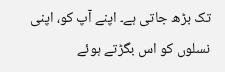تک بڑھ جاتی ہے۔ اپنے آپ کو، اپنی نسلوں کو اس بگڑتے ہوئے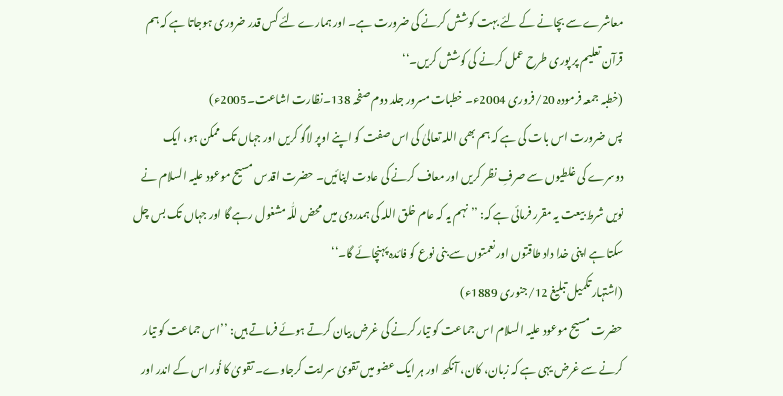معاشرے سے بچانے کے لئے بہت کوشش کرنے کی ضرورت ہے۔ اور ہمارے لئے کس قدر ضروری ہوجاتا ہے کہ ہم قرآن تعلیم پر پوری طرح عمل کرنے کی کوشش کریں۔‘‘
(خطبہ جمعہ فرمودہ 20/فروری 2004ء۔ خطبات مسرور جلد دوم صفحہ 138۔نظارت اشاعت۔2005ء)
پس ضرورت اس بات کی ہے کہ ہم بھی اللہ تعالیٰ کی اس صفت کو اپنے اوپر لاگو کریں اور جہاں تک ممکن ہو، ایک دوسرے کی غلطیوں سے صرفِ نظر کریں اور معاف کرنے کی عادت اپنائیں۔ حضرت اقدس مسیح موعود علیہ السلام نے نویں شرط بیعت یہ مقرر فرمائی ہے کہ: ’’نہم یہ کہ عام خلق اللہ کی ہمدردی میں محض للّٰہ مشغول رہے گا اور جہاں تک بس چل سکتا ہے اپنی خدا داد طاقتوں اور نعمتوں سے بنی نوع کو فائدہ پہنچائے گا۔‘‘
(اشتہار تکمیل تبلیغ 12/جنوری 1889ء)
حضرت مسیح موعود علیہ السلام اس جماعت کو تیار کرنے کی غرض بیان کرتے ہوئے فرماتے ہیں: ’’اس جماعت کو تیار کرنے سے غرض یہی ہے کہ زبان، کان، آنکھ اور ہر ایک عضو میں تقویٰ سرایت کرجاوے۔ تقویٰ کا نُور اس کے اندر اور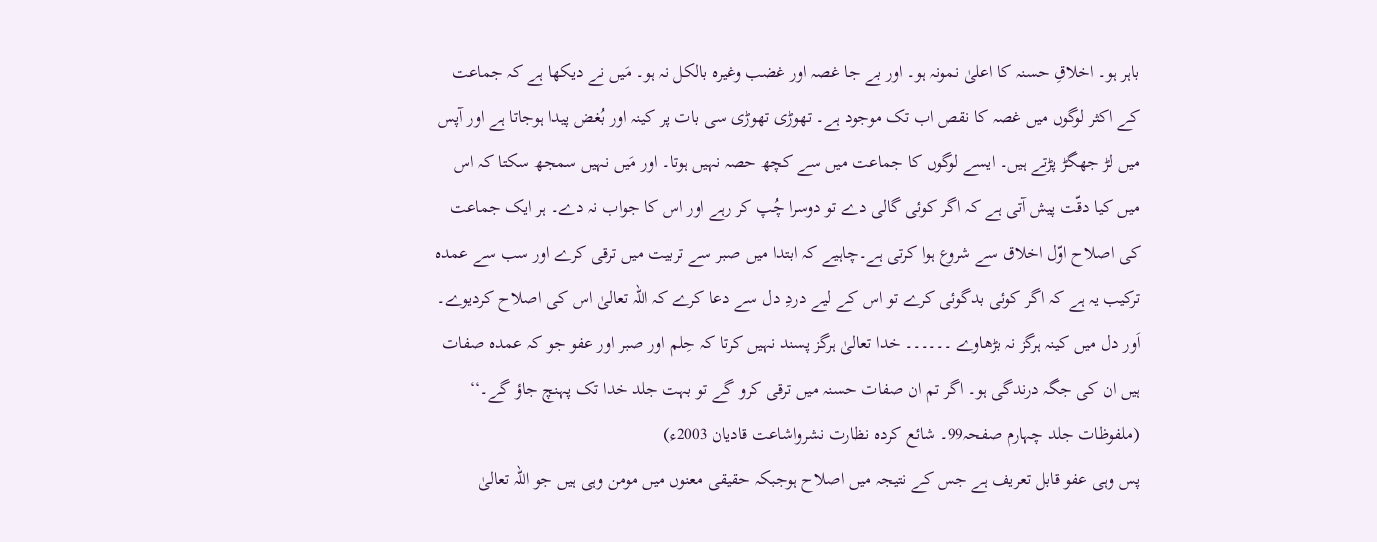باہر ہو۔ اخلاقِ حسنہ کا اعلیٰ نمونہ ہو۔ اور بے جا غصہ اور غضب وغیرہ بالکل نہ ہو۔ مَیں نے دیکھا ہے کہ جماعت کے اکثر لوگوں میں غصہ کا نقص اب تک موجود ہے۔ تھوڑی تھوڑی سی بات پر کینہ اور بُغض پیدا ہوجاتا ہے اور آپس میں لڑ جھگڑ پڑتے ہیں۔ ایسے لوگوں کا جماعت میں سے کچھ حصہ نہیں ہوتا۔ اور مَیں نہیں سمجھ سکتا کہ اس میں کیا دقّت پیش آتی ہے کہ اگر کوئی گالی دے تو دوسرا چُپ کر رہے اور اس کا جواب نہ دے۔ ہر ایک جماعت کی اصلاح اوّل اخلاق سے شروع ہوا کرتی ہے۔چاہیے کہ ابتدا میں صبر سے تربیت میں ترقی کرے اور سب سے عمدہ ترکیب یہ ہے کہ اگر کوئی بدگوئی کرے تو اس کے لیے دردِ دل سے دعا کرے کہ اللہ تعالیٰ اس کی اصلاح کردیوے۔ اَور دل میں کینہ ہرگز نہ بڑھاوے ۔۔۔۔۔۔ خدا تعالیٰ ہرگز پسند نہیں کرتا کہ حِلم اور صبر اور عفو جو کہ عمدہ صفات ہیں ان کی جگہ درندگی ہو۔ اگر تم ان صفات حسنہ میں ترقی کرو گے تو بہت جلد خدا تک پہنچ جاؤ گے۔‘‘
(ملفوظات جلد چہارم صفحہ99۔ شائع کردہ نظارت نشرواشاعت قادیان 2003ء)
پس وہی عفو قابل تعریف ہے جس کے نتیجہ میں اصلاح ہوجبکہ حقیقی معنوں میں مومن وہی ہیں جو اللہ تعالیٰ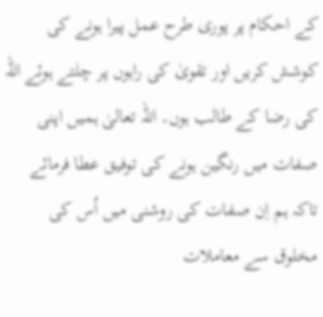کے احکام پر پوری طرح عمل پیرا ہونے کی کوشش کریں اور تقویٰ کی راہوں پر چلتے ہوئے اللہ کی رضا کے طالب ہوں۔ اللہ تعالیٰ ہمیں اپنی صفات میں رنگین ہونے کی توفیق عطا فرمائے تاکہ ہم اِن صفات کی روشنی میں اُس کی مخلوق سے معاملات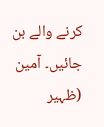کرنے والے بن جائیں۔ آمین
(ظہیر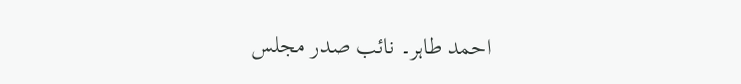احمد طاہر۔ نائب صدر مجلس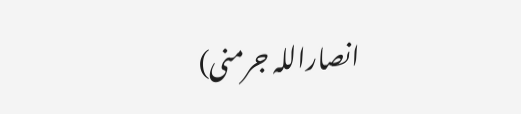انصاراللہ جرمنی)